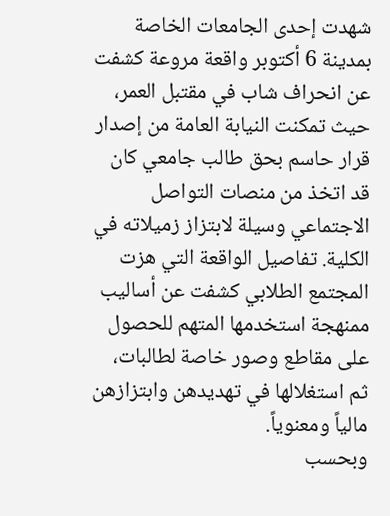شهدت إحدى الجامعات الخاصة بمدينة 6 أكتوبر واقعة مروعة كشفت عن انحراف شاب في مقتبل العمر، حيث تمكنت النيابة العامة من إصدار قرار حاسم بحق طالب جامعي كان قد اتخذ من منصات التواصل الاجتماعي وسيلة لابتزاز زميلاته في الكلية. تفاصيل الواقعة التي هزت المجتمع الطلابي كشفت عن أساليب ممنهجة استخدمها المتهم للحصول على مقاطع وصور خاصة لطالبات، ثم استغلالها في تهديدهن وابتزازهن مالياً ومعنوياً.
وبحسب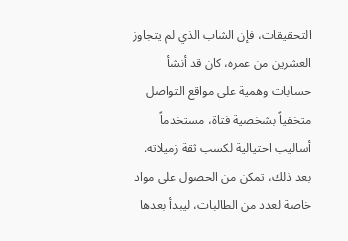التحقيقات، فإن الشاب الذي لم يتجاوز العشرين من عمره، كان قد أنشأ حسابات وهمية على مواقع التواصل متخفياً بشخصية فتاة، مستخدماً أساليب احتيالية لكسب ثقة زميلاته. بعد ذلك، تمكن من الحصول على مواد خاصة لعدد من الطالبات، ليبدأ بعدها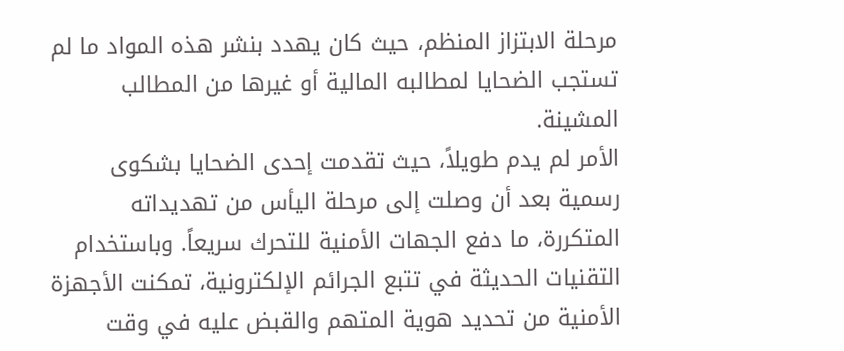مرحلة الابتزاز المنظم، حيث كان يهدد بنشر هذه المواد ما لم تستجب الضحايا لمطالبه المالية أو غيرها من المطالب المشينة.
الأمر لم يدم طويلاً، حيث تقدمت إحدى الضحايا بشكوى رسمية بعد أن وصلت إلى مرحلة اليأس من تهديداته المتكررة، ما دفع الجهات الأمنية للتحرك سريعاً. وباستخدام التقنيات الحديثة في تتبع الجرائم الإلكترونية، تمكنت الأجهزة الأمنية من تحديد هوية المتهم والقبض عليه في وقت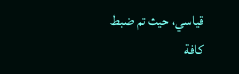قياسي، حيث تم ضبط كافة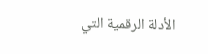الأدلة الرقمية التي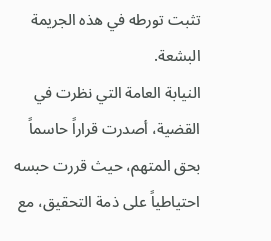تثبت تورطه في هذه الجريمة البشعة.
النيابة العامة التي نظرت في القضية، أصدرت قراراً حاسماً بحق المتهم، حيث قررت حبسه احتياطياً على ذمة التحقيق، مع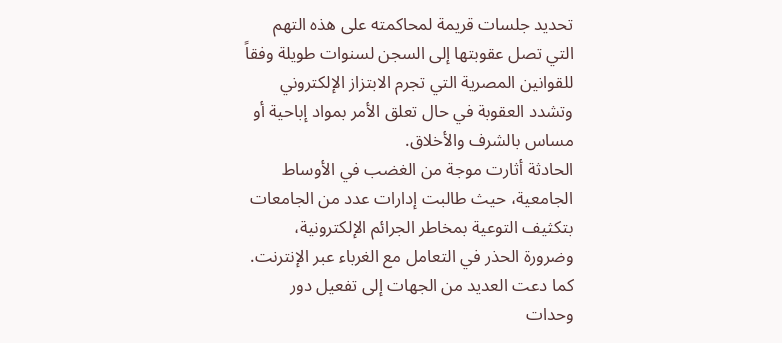تحديد جلسات قريمة لمحاكمته على هذه التهم التي تصل عقوبتها إلى السجن لسنوات طويلة وفقاً للقوانين المصرية التي تجرم الابتزاز الإلكتروني وتشدد العقوبة في حال تعلق الأمر بمواد إباحية أو مساس بالشرف والأخلاق.
الحادثة أثارت موجة من الغضب في الأوساط الجامعية، حيث طالبت إدارات عدد من الجامعات بتكثيف التوعية بمخاطر الجرائم الإلكترونية، وضرورة الحذر في التعامل مع الغرباء عبر الإنترنت. كما دعت العديد من الجهات إلى تفعيل دور وحدات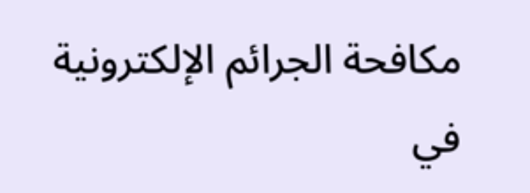مكافحة الجرائم الإلكترونية في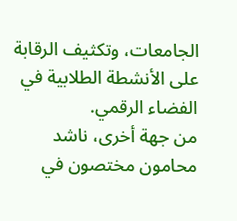الجامعات، وتكثيف الرقابة على الأنشطة الطلابية في الفضاء الرقمي.
من جهة أخرى، ناشد محامون مختصون في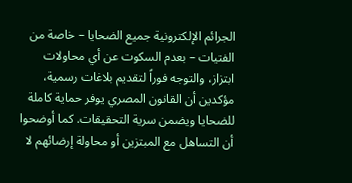الجرائم الإلكترونية جميع الضحايا – خاصة من الفتيات – بعدم السكوت عن أي محاولات ابتزاز، والتوجه فوراً لتقديم بلاغات رسمية، مؤكدين أن القانون المصري يوفر حماية كاملة للضحايا ويضمن سرية التحقيقات. كما أوضحوا أن التساهل مع المبتزين أو محاولة إرضائهم لا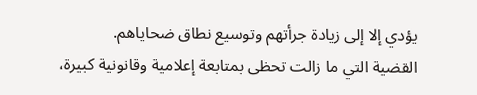يؤدي إلا إلى زيادة جرأتهم وتوسيع نطاق ضحاياهم.
القضية التي ما زالت تحظى بمتابعة إعلامية وقانونية كبيرة،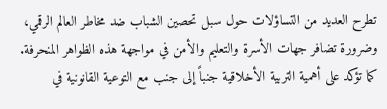تطرح العديد من التساؤلات حول سبل تحصين الشباب ضد مخاطر العالم الرقمي، وضرورة تضافر جهات الأسرة والتعليم والأمن في مواجهة هذه الظواهر المنحرفة. كما تؤكد على أهمية التربية الأخلاقية جنباً إلى جنب مع التوعية القانونية في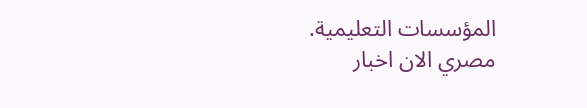المؤسسات التعليمية.
مصري الان اخبار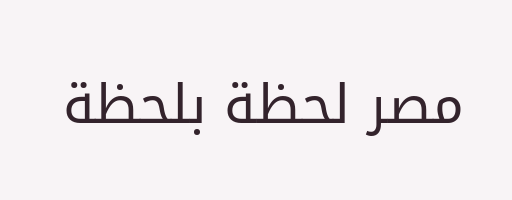مصر لحظة بلحظة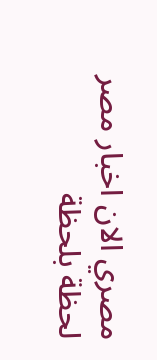مصري الان اخبار مصر لحظة بلحظة